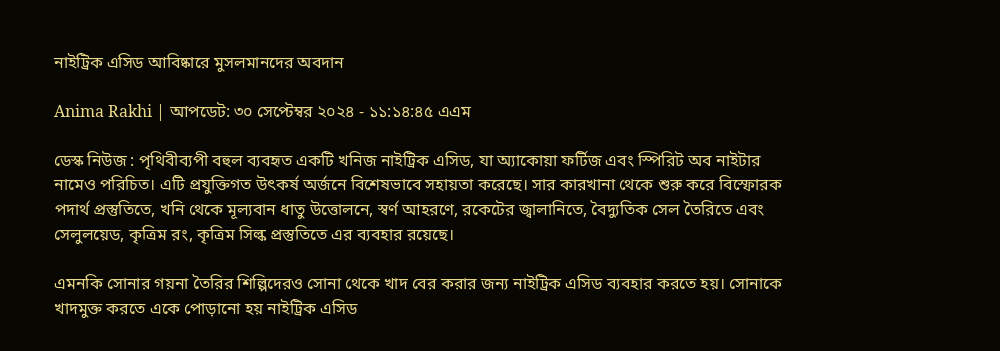নাইট্রিক এসিড আবিষ্কারে মুসলমানদের অবদান

Anima Rakhi | আপডেট: ৩০ সেপ্টেম্বর ২০২৪ - ১১:১৪:৪৫ এএম

ডেস্ক নিউজ : পৃথিবীব্যপী বহুল ব্যবহৃত একটি খনিজ নাইট্রিক এসিড, যা অ্যাকোয়া ফর্টিজ এবং স্পিরিট অব নাইটার নামেও পরিচিত। এটি প্রযুক্তিগত উৎকর্ষ অর্জনে বিশেষভাবে সহায়তা করেছে। সার কারখানা থেকে শুরু করে বিস্ফোরক পদার্থ প্রস্তুতিতে, খনি থেকে মূল্যবান ধাতু উত্তোলনে, স্বর্ণ আহরণে, রকেটের জ্বালানিতে, বৈদ্যুতিক সেল তৈরিতে এবং সেলুলয়েড, কৃত্রিম রং, কৃত্রিম সিল্ক প্রস্তুতিতে এর ব্যবহার রয়েছে।

এমনকি সোনার গয়না তৈরির শিল্পিদেরও সোনা থেকে খাদ বের করার জন্য নাইট্রিক এসিড ব্যবহার করতে হয়। সোনাকে খাদমুক্ত করতে একে পোড়ানো হয় নাইট্রিক এসিড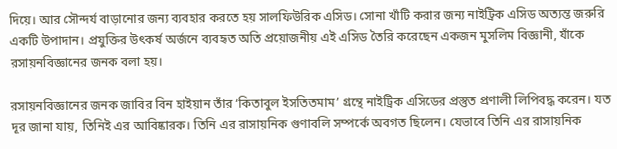দিয়ে। আর সৌন্দর্য বাড়ানোর জন্য ব্যবহার করতে হয় সালফিউরিক এসিড। সোনা খাঁটি করার জন্য নাইট্রিক এসিড অত্যন্ত জরুরি একটি উপাদান। প্রযুক্তির উৎকর্ষ অর্জনে ব্যবহৃত অতি প্রয়োজনীয় এই এসিড তৈরি করেছেন একজন মুসলিম বিজ্ঞানী, যাঁকে রসায়নবিজ্ঞানের জনক বলা হয়।

রসায়নবিজ্ঞানের জনক জাবির বিন হাইয়ান তাঁর ‘কিতাবুল ইসতিতমাম’ গ্রন্থে নাইট্রিক এসিডের প্রস্তুত প্রণালী লিপিবদ্ধ করেন। যত দূর জানা যায়, তিনিই এর আবিষ্কারক। তিনি এর রাসায়নিক গুণাবলি সম্পর্কে অবগত ছিলেন। যেভাবে তিনি এর রাসায়নিক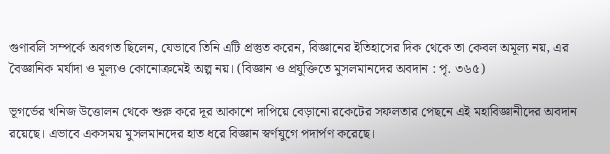গুণাবলি সম্পর্কে অবগত ছিলেন, যেভাবে তিনি এটি প্রস্তুত করেন, বিজ্ঞানের ইতিহাসের দিক থেকে তা কেবল অমূল্য নয়, এর বৈজ্ঞানিক মর্যাদা ও মূল্যও কোনোক্রমেই অল্প নয়। (বিজ্ঞান ও প্রযুক্তিতে মুসলমানদের অবদান : পৃ. ৩৬৫)

ভূগর্ভের খনিজ উত্তোলন থেকে শুরু করে দূর আকাশে দাপিয়ে বেড়ানো রকেটের সফলতার পেছনে এই মহাবিজ্ঞানীদের অবদান রয়েছে। এভাবে একসময় মুসলমানদের হাত ধরে বিজ্ঞান স্বর্ণযুগে পদার্পণ করেছে।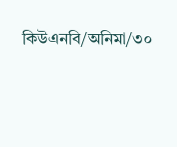কিউএনবি/অনিমা/৩০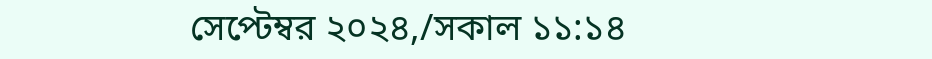সেপ্টেম্বর ২০২৪,/সকাল ১১:১৪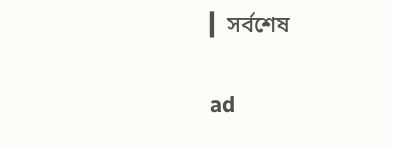▎সর্বশেষ

ad